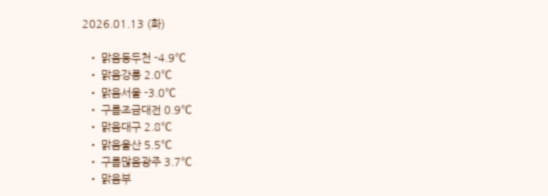2026.01.13 (화)

  • 맑음동두천 -4.9℃
  • 맑음강릉 2.0℃
  • 맑음서울 -3.0℃
  • 구름조금대전 0.9℃
  • 맑음대구 2.8℃
  • 맑음울산 5.5℃
  • 구름많음광주 3.7℃
  • 맑음부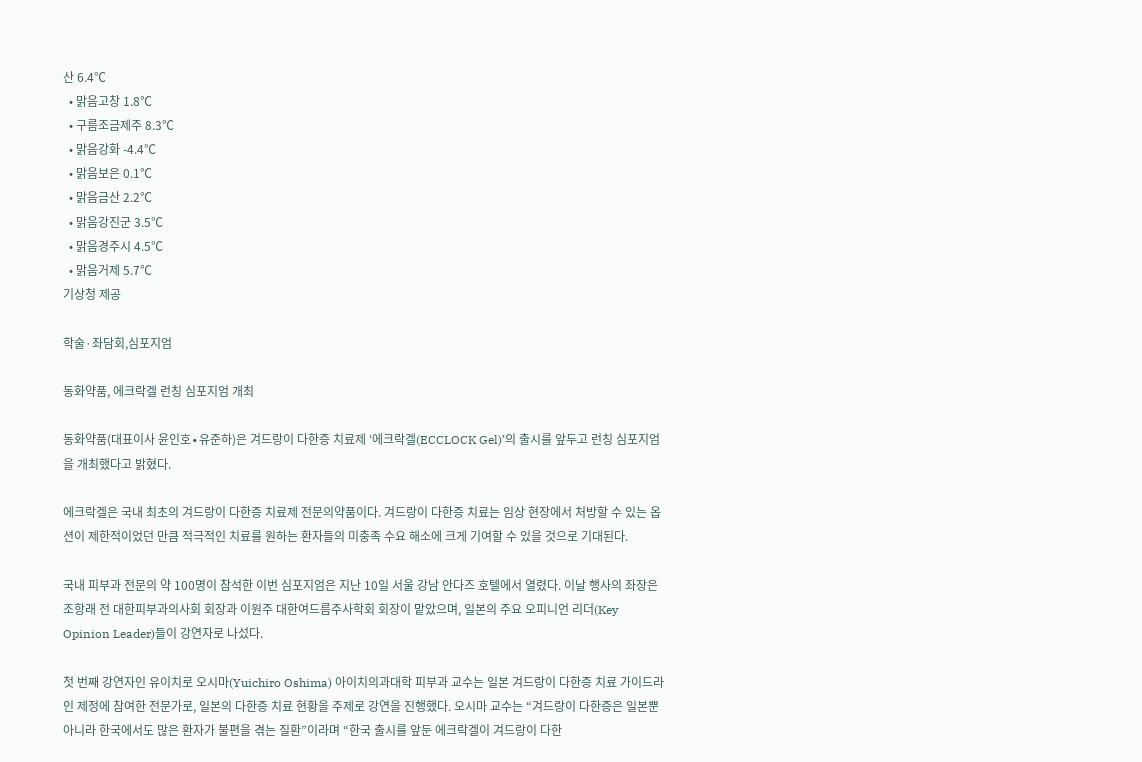산 6.4℃
  • 맑음고창 1.8℃
  • 구름조금제주 8.3℃
  • 맑음강화 -4.4℃
  • 맑음보은 0.1℃
  • 맑음금산 2.2℃
  • 맑음강진군 3.5℃
  • 맑음경주시 4.5℃
  • 맑음거제 5.7℃
기상청 제공

학술·좌담회,심포지엄

동화약품, 에크락겔 런칭 심포지엄 개최

동화약품(대표이사 윤인호∙유준하)은 겨드랑이 다한증 치료제 ‘에크락겔(ECCLOCK Gel)’의 출시를 앞두고 런칭 심포지엄을 개최했다고 밝혔다.

에크락겔은 국내 최초의 겨드랑이 다한증 치료제 전문의약품이다. 겨드랑이 다한증 치료는 임상 현장에서 처방할 수 있는 옵션이 제한적이었던 만큼 적극적인 치료를 원하는 환자들의 미충족 수요 해소에 크게 기여할 수 있을 것으로 기대된다.

국내 피부과 전문의 약 100명이 참석한 이번 심포지엄은 지난 10일 서울 강남 안다즈 호텔에서 열렸다. 이날 행사의 좌장은 조항래 전 대한피부과의사회 회장과 이원주 대한여드름주사학회 회장이 맡았으며, 일본의 주요 오피니언 리더(Key Opinion Leader)들이 강연자로 나섰다.

첫 번째 강연자인 유이치로 오시마(Yuichiro Oshima) 아이치의과대학 피부과 교수는 일본 겨드랑이 다한증 치료 가이드라인 제정에 참여한 전문가로, 일본의 다한증 치료 현황을 주제로 강연을 진행했다. 오시마 교수는 “겨드랑이 다한증은 일본뿐 아니라 한국에서도 많은 환자가 불편을 겪는 질환”이라며 “한국 출시를 앞둔 에크락겔이 겨드랑이 다한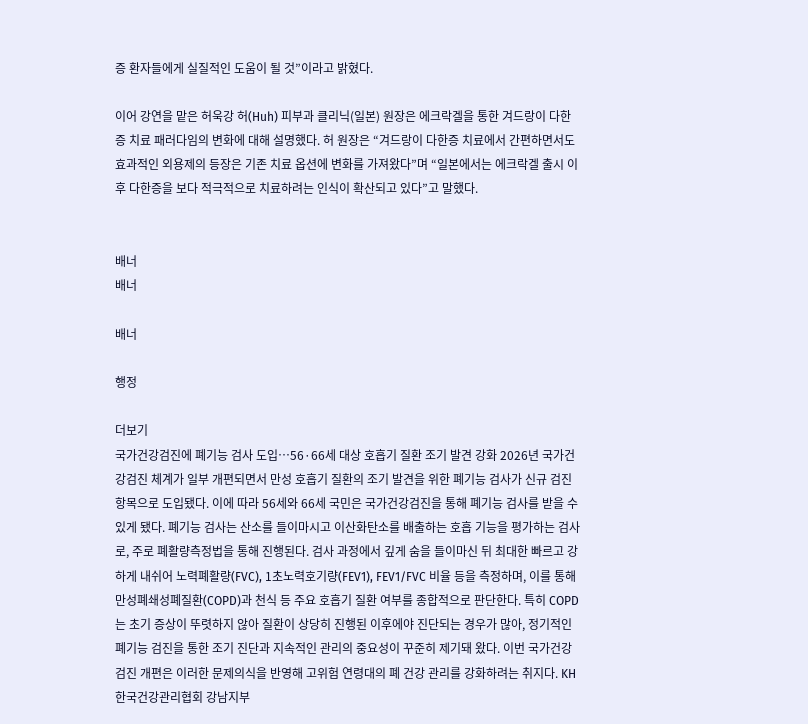증 환자들에게 실질적인 도움이 될 것”이라고 밝혔다.

이어 강연을 맡은 허욱강 허(Huh) 피부과 클리닉(일본) 원장은 에크락겔을 통한 겨드랑이 다한증 치료 패러다임의 변화에 대해 설명했다. 허 원장은 “겨드랑이 다한증 치료에서 간편하면서도 효과적인 외용제의 등장은 기존 치료 옵션에 변화를 가져왔다”며 “일본에서는 에크락겔 출시 이후 다한증을 보다 적극적으로 치료하려는 인식이 확산되고 있다”고 말했다.


배너
배너

배너

행정

더보기
국가건강검진에 폐기능 검사 도입…56·66세 대상 호흡기 질환 조기 발견 강화 2026년 국가건강검진 체계가 일부 개편되면서 만성 호흡기 질환의 조기 발견을 위한 폐기능 검사가 신규 검진 항목으로 도입됐다. 이에 따라 56세와 66세 국민은 국가건강검진을 통해 폐기능 검사를 받을 수 있게 됐다. 폐기능 검사는 산소를 들이마시고 이산화탄소를 배출하는 호흡 기능을 평가하는 검사로, 주로 폐활량측정법을 통해 진행된다. 검사 과정에서 깊게 숨을 들이마신 뒤 최대한 빠르고 강하게 내쉬어 노력폐활량(FVC), 1초노력호기량(FEV1), FEV1/FVC 비율 등을 측정하며, 이를 통해 만성폐쇄성폐질환(COPD)과 천식 등 주요 호흡기 질환 여부를 종합적으로 판단한다. 특히 COPD는 초기 증상이 뚜렷하지 않아 질환이 상당히 진행된 이후에야 진단되는 경우가 많아, 정기적인 폐기능 검진을 통한 조기 진단과 지속적인 관리의 중요성이 꾸준히 제기돼 왔다. 이번 국가건강검진 개편은 이러한 문제의식을 반영해 고위험 연령대의 폐 건강 관리를 강화하려는 취지다. KH한국건강관리협회 강남지부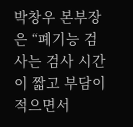박창우 본부장은 “폐기능 검사는 검사 시간이 짧고 부담이 적으면서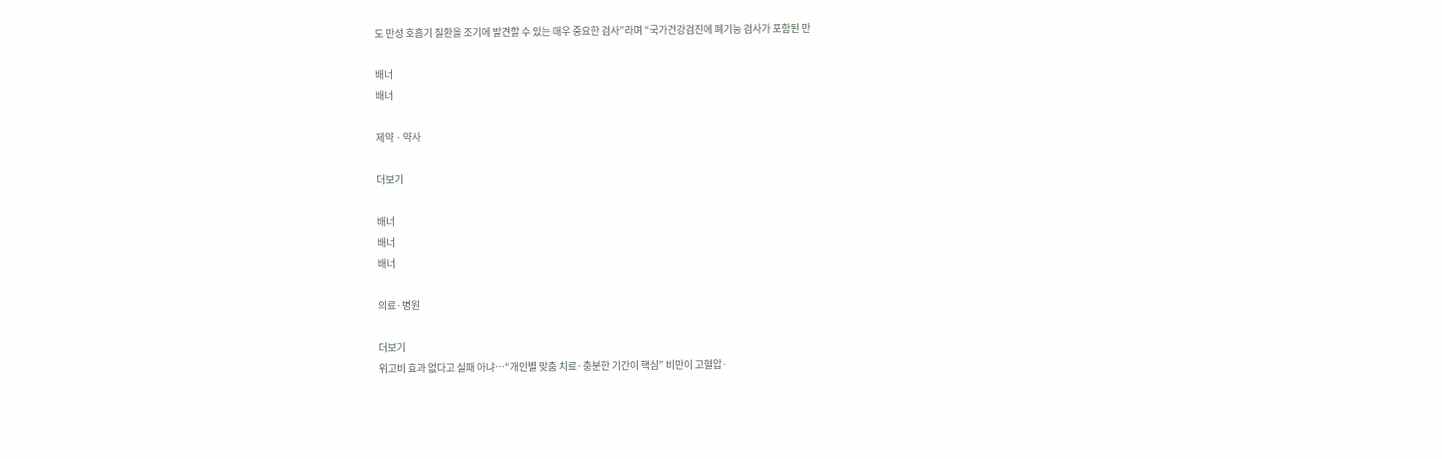도 만성 호흡기 질환을 조기에 발견할 수 있는 매우 중요한 검사”라며 “국가건강검진에 폐기능 검사가 포함된 만

배너
배너

제약ㆍ약사

더보기

배너
배너
배너

의료·병원

더보기
위고비 효과 없다고 실패 아냐…“개인별 맞춤 치료·충분한 기간이 핵심” 비만이 고혈압·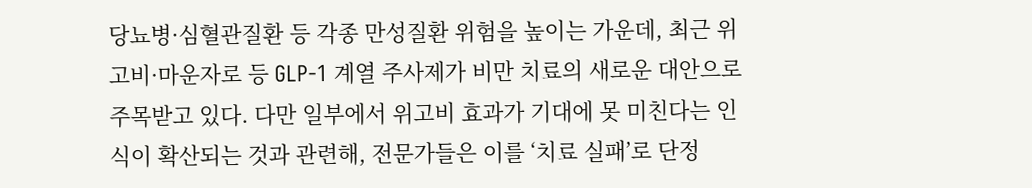당뇨병·심혈관질환 등 각종 만성질환 위험을 높이는 가운데, 최근 위고비·마운자로 등 GLP-1 계열 주사제가 비만 치료의 새로운 대안으로 주목받고 있다. 다만 일부에서 위고비 효과가 기대에 못 미친다는 인식이 확산되는 것과 관련해, 전문가들은 이를 ‘치료 실패’로 단정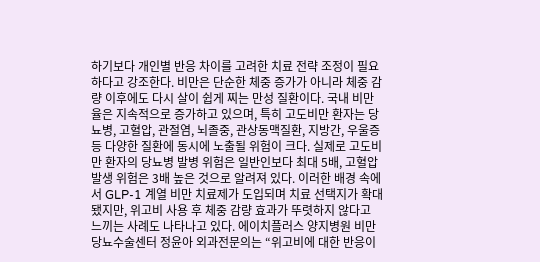하기보다 개인별 반응 차이를 고려한 치료 전략 조정이 필요하다고 강조한다. 비만은 단순한 체중 증가가 아니라 체중 감량 이후에도 다시 살이 쉽게 찌는 만성 질환이다. 국내 비만율은 지속적으로 증가하고 있으며, 특히 고도비만 환자는 당뇨병, 고혈압, 관절염, 뇌졸중, 관상동맥질환, 지방간, 우울증 등 다양한 질환에 동시에 노출될 위험이 크다. 실제로 고도비만 환자의 당뇨병 발병 위험은 일반인보다 최대 5배, 고혈압 발생 위험은 3배 높은 것으로 알려져 있다. 이러한 배경 속에서 GLP-1 계열 비만 치료제가 도입되며 치료 선택지가 확대됐지만, 위고비 사용 후 체중 감량 효과가 뚜렷하지 않다고 느끼는 사례도 나타나고 있다. 에이치플러스 양지병원 비만당뇨수술센터 정윤아 외과전문의는 “위고비에 대한 반응이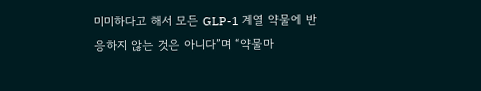미미하다고 해서 모든 GLP-1 계열 약물에 반응하지 않는 것은 아니다”며 “약물마